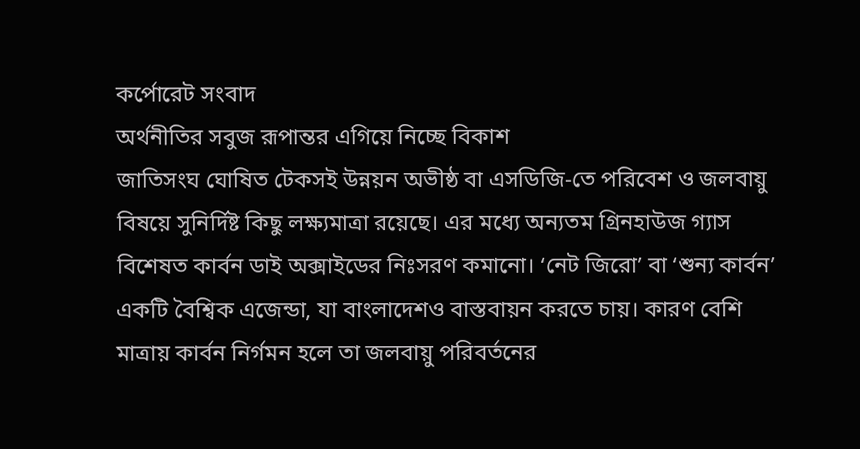কর্পোরেট সংবাদ
অর্থনীতির সবুজ রূপান্তর এগিয়ে নিচ্ছে বিকাশ
জাতিসংঘ ঘোষিত টেকসই উন্নয়ন অভীষ্ঠ বা এসডিজি-তে পরিবেশ ও জলবায়ু বিষয়ে সুনির্দিষ্ট কিছু লক্ষ্যমাত্রা রয়েছে। এর মধ্যে অন্যতম গ্রিনহাউজ গ্যাস বিশেষত কার্বন ডাই অক্সাইডের নিঃসরণ কমানো। ‘নেট জিরো’ বা ‘শুন্য কার্বন’ একটি বৈশ্বিক এজেন্ডা, যা বাংলাদেশও বাস্তবায়ন করতে চায়। কারণ বেশি মাত্রায় কার্বন নির্গমন হলে তা জলবায়ু পরিবর্তনের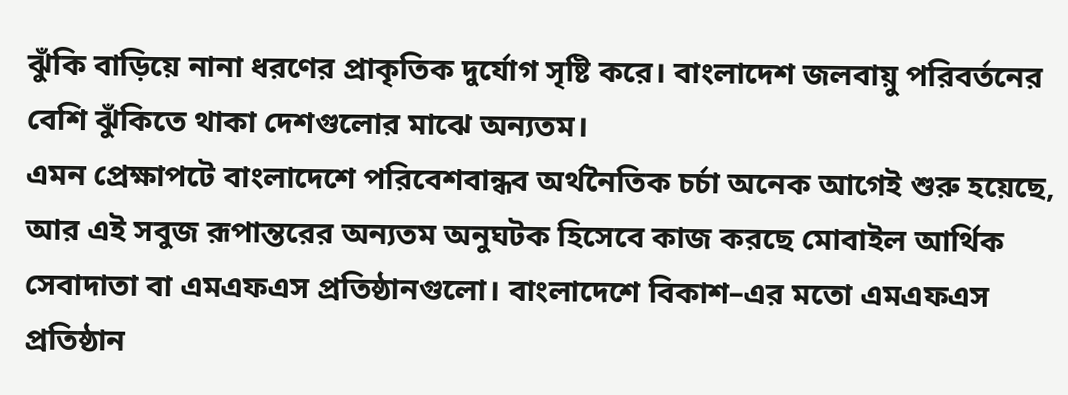ঝুঁকি বাড়িয়ে নানা ধরণের প্রাকৃতিক দুর্যোগ সৃষ্টি করে। বাংলাদেশ জলবায়ু পরিবর্তনের বেশি ঝুঁকিতে থাকা দেশগুলোর মাঝে অন্যতম।
এমন প্রেক্ষাপটে বাংলাদেশে পরিবেশবান্ধব অর্থনৈতিক চর্চা অনেক আগেই শুরু হয়েছে, আর এই সবুজ রূপান্তরের অন্যতম অনুঘটক হিসেবে কাজ করছে মোবাইল আর্থিক সেবাদাতা বা এমএফএস প্রতিষ্ঠানগুলো। বাংলাদেশে বিকাশ–এর মতো এমএফএস প্রতিষ্ঠান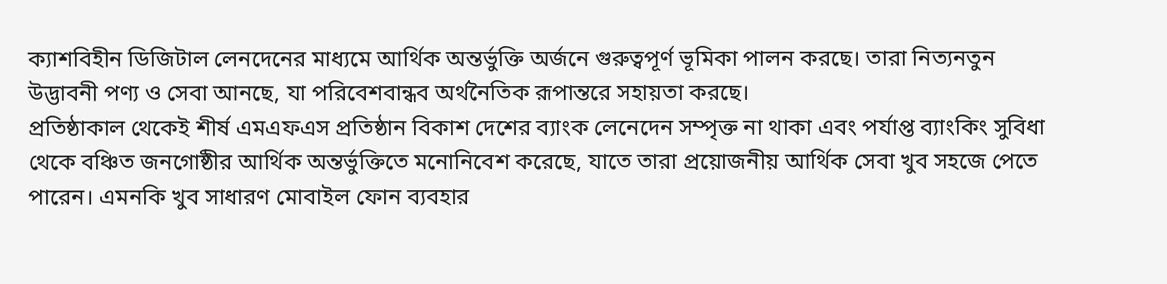ক্যাশবিহীন ডিজিটাল লেনদেনের মাধ্যমে আর্থিক অন্তর্ভুক্তি অর্জনে গুরুত্বপূর্ণ ভূমিকা পালন করছে। তারা নিত্যনতুন উদ্ভাবনী পণ্য ও সেবা আনছে, যা পরিবেশবান্ধব অর্থনৈতিক রূপান্তরে সহায়তা করছে।
প্রতিষ্ঠাকাল থেকেই শীর্ষ এমএফএস প্রতিষ্ঠান বিকাশ দেশের ব্যাংক লেনেদেন সম্পৃক্ত না থাকা এবং পর্যাপ্ত ব্যাংকিং সুবিধা থেকে বঞ্চিত জনগোষ্ঠীর আর্থিক অন্তর্ভুক্তিতে মনোনিবেশ করেছে, যাতে তারা প্রয়োজনীয় আর্থিক সেবা খুব সহজে পেতে পারেন। এমনকি খুব সাধারণ মোবাইল ফোন ব্যবহার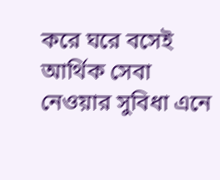করে ঘরে বসেই আর্থিক সেবা নেওয়ার সুবিধা এনে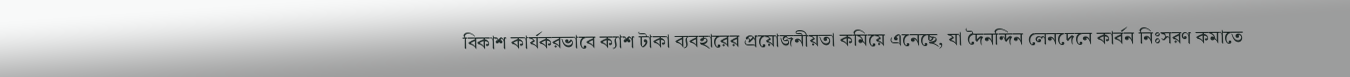বিকাশ কার্যকরভাবে ক্যাশ টাকা ব্যবহারের প্রয়োজনীয়তা কমিয়ে এনেছে, যা দৈনন্দিন লেনদেনে কার্বন নিঃসরণ কমাতে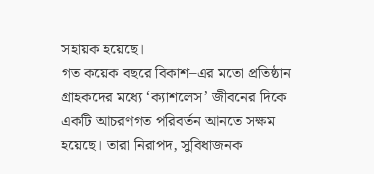সহায়ক হয়েছে।
গত কয়েক বছরে বিকাশ–এর মতো প্রতিষ্ঠান গ্রাহকদের মধ্যে ‘ক্যাশলেস’ জীবনের দিকে একটি আচরণগত পরিবর্তন আনতে সক্ষম হয়েছে। তারা নিরাপদ, সুবিধাজনক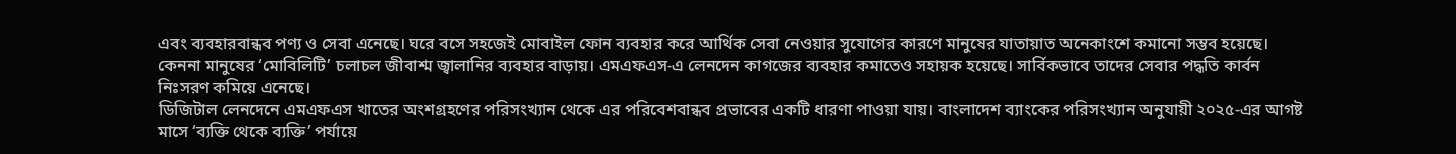এবং ব্যবহারবান্ধব পণ্য ও সেবা এনেছে। ঘরে বসে সহজেই মোবাইল ফোন ব্যবহার করে আর্থিক সেবা নেওয়ার সুযোগের কারণে মানুষের যাতায়াত অনেকাংশে কমানো সম্ভব হয়েছে। কেননা মানুষের ‘মোবিলিটি’ চলাচল জীবাশ্ম জ্বালানির ব্যবহার বাড়ায়। এমএফএস-এ লেনদেন কাগজের ব্যবহার কমাতেও সহায়ক হয়েছে। সার্বিকভাবে তাদের সেবার পদ্ধতি কার্বন নিঃসরণ কমিয়ে এনেছে।
ডিজিটাল লেনদেনে এমএফএস খাতের অংশগ্রহণের পরিসংখ্যান থেকে এর পরিবেশবান্ধব প্রভাবের একটি ধারণা পাওয়া যায়। বাংলাদেশ ব্যাংকের পরিসংখ্যান অনুযায়ী ২০২৫-এর আগষ্ট মাসে ‘ব্যক্তি থেকে ব্যক্তি’ পর্যায়ে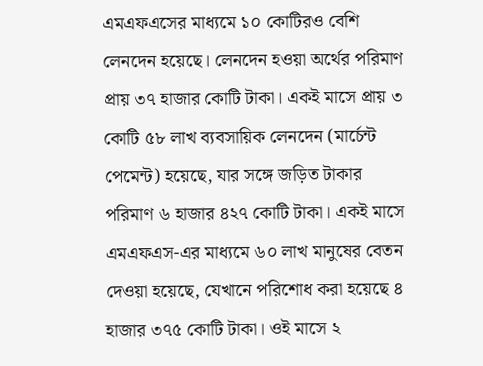এমএফএসের মাধ্যমে ১০ কোটিরও বেশি লেনদেন হয়েছে। লেনদেন হওয়া অর্থের পরিমাণ প্রায় ৩৭ হাজার কোটি টাকা। একই মাসে প্রায় ৩ কোটি ৫৮ লাখ ব্যবসায়িক লেনদেন (মার্চেন্ট পেমেন্ট) হয়েছে, যার সঙ্গে জড়িত টাকার পরিমাণ ৬ হাজার ৪২৭ কোটি টাকা। একই মাসে এমএফএস-এর মাধ্যমে ৬০ লাখ মানুষের বেতন দেওয়া হয়েছে, যেখানে পরিশোধ করা হয়েছে ৪ হাজার ৩৭৫ কোটি টাকা। ওই মাসে ২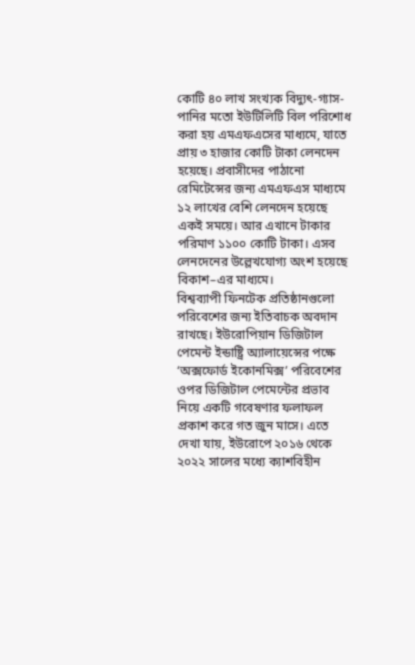কোটি ৪০ লাখ সংখ্যক বিদ্যুৎ-গ্যাস-পানির মতো ইউটিলিটি বিল পরিশোধ করা হয় এমএফএসের মাধ্যমে, যাতে প্রায় ৩ হাজার কোটি টাকা লেনদেন হয়েছে। প্রবাসীদের পাঠানো রেমিটেন্সের জন্য এমএফএস মাধ্যমে ১২ লাখের বেশি লেনদেন হয়েছে একই সময়ে। আর এখানে টাকার পরিমাণ ১১০০ কোটি টাকা। এসব লেনদেনের উল্লেখযোগ্য অংশ হয়েছে বিকাশ–এর মাধ্যমে।
বিশ্বব্যাপী ফিনটেক প্রতিষ্ঠানগুলো পরিবেশের জন্য ইতিবাচক অবদান রাখছে। ইউরোপিয়ান ডিজিটাল পেমেন্ট ইন্ডাষ্ট্রি অ্যালায়েন্সের পক্ষে ‘অক্সফোর্ড ইকোনমিক্স’ পরিবেশের ওপর ডিজিটাল পেমেন্টের প্রভাব নিয়ে একটি গবেষণার ফলাফল প্রকাশ করে গত জুন মাসে। এতে দেখা যায়, ইউরোপে ২০১৬ থেকে ২০২২ সালের মধ্যে ক্যাশবিহীন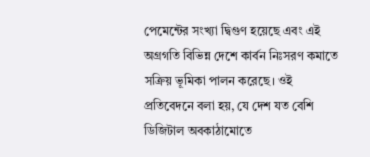পেমেন্টের সংখ্যা দ্বিগুণ হয়েছে এবং এই অগ্রগতি বিভিন্ন দেশে কার্বন নিঃসরণ কমাতে সক্রিয় ভূমিকা পালন করেছে। ওই প্রতিবেদনে বলা হয়, যে দেশ যত বেশি ডিজিটাল অবকাঠামোতে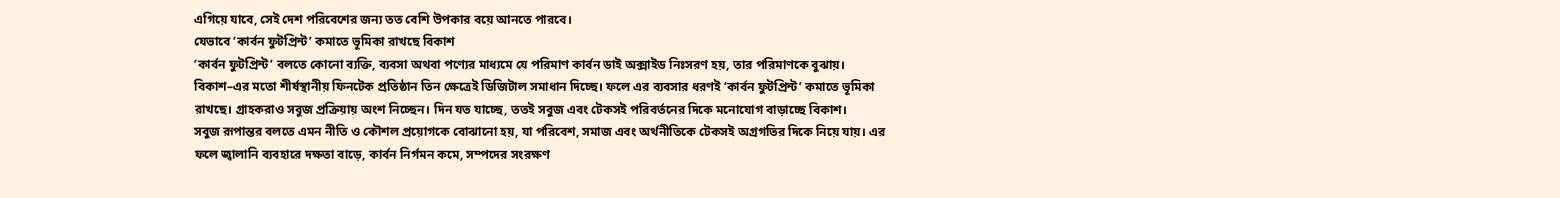এগিয়ে যাবে, সেই দেশ পরিবেশের জন্য তত বেশি উপকার বয়ে আনতে পারবে।
যেভাবে ‘কার্বন ফুটপ্রিন্ট’ কমাতে ভূমিকা রাখছে বিকাশ
‘কার্বন ফুটপ্রিন্ট’ বলতে কোনো ব্যক্তি, ব্যবসা অথবা পণ্যের মাধ্যমে যে পরিমাণ কার্বন ডাই অক্সাইড নিঃসরণ হয়, তার পরিমাণকে বুঝায়। বিকাশ–এর মতো শীর্ষস্থানীয় ফিনটেক প্রতিষ্ঠান তিন ক্ষেত্রেই ডিজিটাল সমাধান দিচ্ছে। ফলে এর ব্যবসার ধরণই ‘কার্বন ফুটপ্রিন্ট’ কমাতে ভূমিকা রাখছে। গ্রাহকরাও সবুজ প্রক্রিয়ায় অংশ নিচ্ছেন। দিন যত যাচ্ছে, ততই সবুজ এবং টেকসই পরিবর্তনের দিকে মনোযোগ বাড়াচ্ছে বিকাশ।
সবুজ রূপান্তর বলতে এমন নীতি ও কৌশল প্রয়োগকে বোঝানো হয়, যা পরিবেশ, সমাজ এবং অর্থনীতিকে টেকসই অগ্রগতির দিকে নিয়ে যায়। এর ফলে জ্বালানি ব্যবহারে দক্ষতা বাড়ে, কার্বন নির্গমন কমে, সম্পদের সংরক্ষণ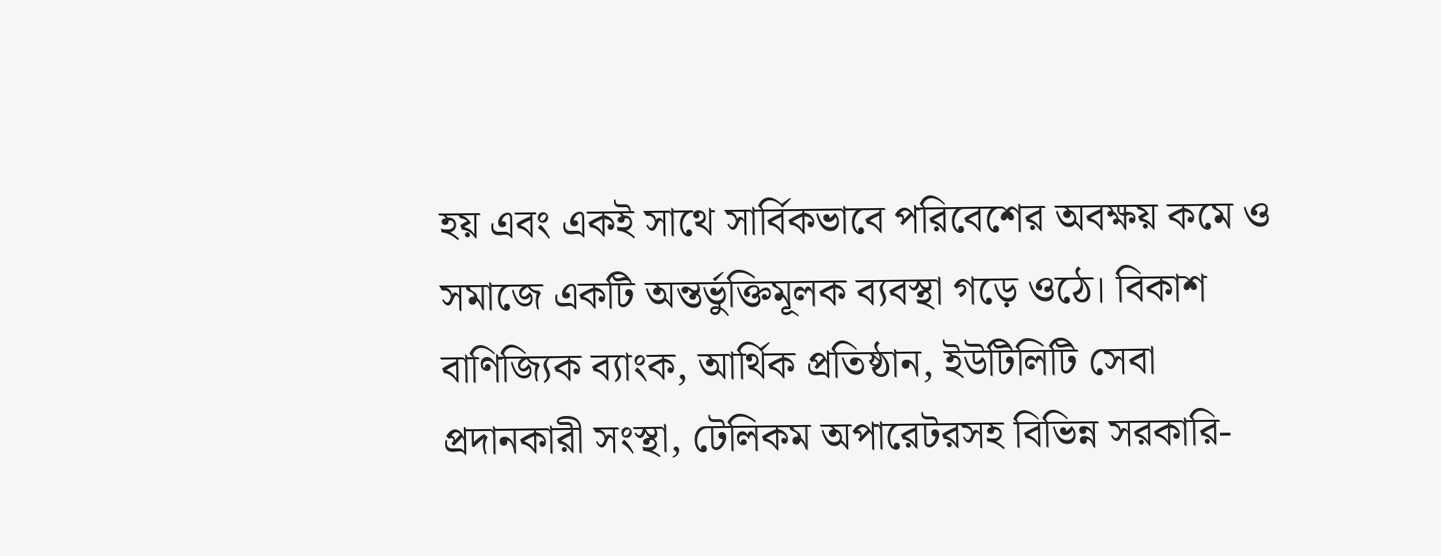হয় এবং একই সাথে সার্বিকভাবে পরিবেশের অবক্ষয় কমে ও সমাজে একটি অন্তর্ভুক্তিমূলক ব্যবস্থা গড়ে ওঠে। বিকাশ বাণিজ্যিক ব্যাংক, আর্থিক প্রতিষ্ঠান, ইউটিলিটি সেবা প্রদানকারী সংস্থা, টেলিকম অপারেটরসহ বিভিন্ন সরকারি-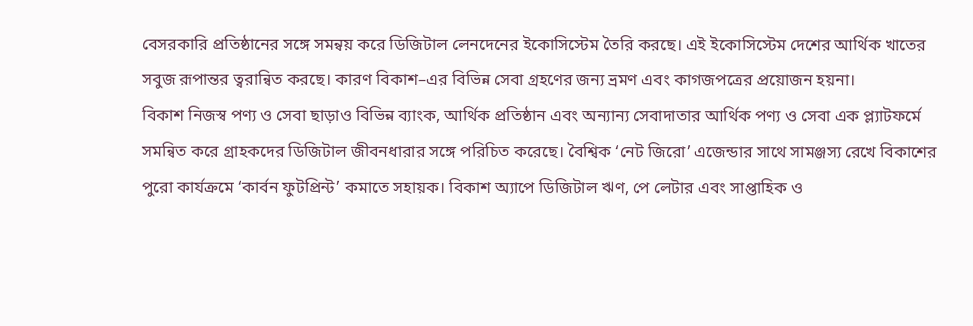বেসরকারি প্রতিষ্ঠানের সঙ্গে সমন্বয় করে ডিজিটাল লেনদেনের ইকোসিস্টেম তৈরি করছে। এই ইকোসিস্টেম দেশের আর্থিক খাতের সবুজ রূপান্তর ত্বরান্বিত করছে। কারণ বিকাশ–এর বিভিন্ন সেবা গ্রহণের জন্য ভ্রমণ এবং কাগজপত্রের প্রয়োজন হয়না।
বিকাশ নিজস্ব পণ্য ও সেবা ছাড়াও বিভিন্ন ব্যাংক, আর্থিক প্রতিষ্ঠান এবং অন্যান্য সেবাদাতার আর্থিক পণ্য ও সেবা এক প্ল্যাটফর্মে সমন্বিত করে গ্রাহকদের ডিজিটাল জীবনধারার সঙ্গে পরিচিত করেছে। বৈশ্বিক ‘নেট জিরো’ এজেন্ডার সাথে সামঞ্জস্য রেখে বিকাশের পুরো কার্যক্রমে ‘কার্বন ফুটপ্রিন্ট’ কমাতে সহায়ক। বিকাশ অ্যাপে ডিজিটাল ঋণ, পে লেটার এবং সাপ্তাহিক ও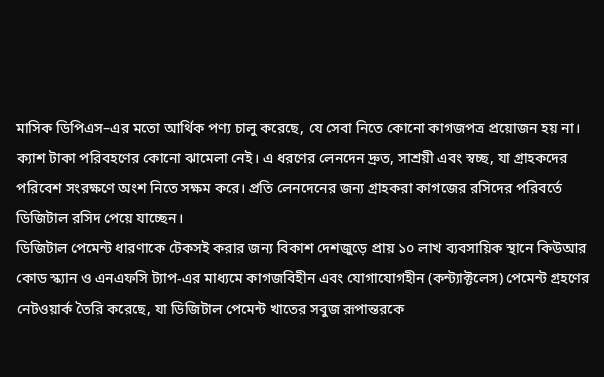মাসিক ডিপিএস–এর মতো আর্থিক পণ্য চালু করেছে, যে সেবা নিতে কোনো কাগজপত্র প্রয়োজন হয় না। ক্যাশ টাকা পরিবহণের কোনো ঝামেলা নেই। এ ধরণের লেনদেন দ্রুত, সাশ্রয়ী এবং স্বচ্ছ, যা গ্রাহকদের পরিবেশ সংরক্ষণে অংশ নিতে সক্ষম করে। প্রতি লেনদেনের জন্য গ্রাহকরা কাগজের রসিদের পরিবর্তে ডিজিটাল রসিদ পেয়ে যাচ্ছেন।
ডিজিটাল পেমেন্ট ধারণাকে টেকসই করার জন্য বিকাশ দেশজুড়ে প্রায় ১০ লাখ ব্যবসায়িক স্থানে কিউআর কোড স্ক্যান ও এনএফসি ট্যাপ-এর মাধ্যমে কাগজবিহীন এবং যোগাযোগহীন (কন্ট্যাক্টলেস) পেমেন্ট গ্রহণের নেটওয়ার্ক তৈরি করেছে, যা ডিজিটাল পেমেন্ট খাতের সবুজ রূপান্তরকে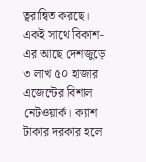ত্বরান্বিত করছে। একই সাথে বিকাশ-এর আছে দেশজুড়ে ৩ লাখ ৫০ হাজার এজেন্টের বিশাল নেটওয়ার্ক। ক্যাশ টাকার দরকার হলে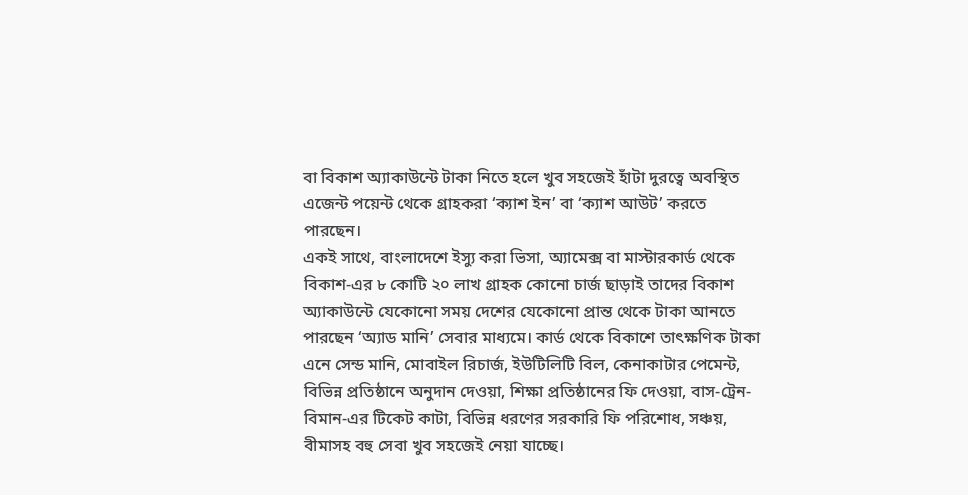বা বিকাশ অ্যাকাউন্টে টাকা নিতে হলে খুব সহজেই হাঁটা দুরত্বে অবস্থিত এজেন্ট পয়েন্ট থেকে গ্রাহকরা ‘ক্যাশ ইন’ বা ‘ক্যাশ আউট’ করতে পারছেন।
একই সাথে, বাংলাদেশে ইস্যু করা ভিসা, অ্যামেক্স বা মাস্টারকার্ড থেকে বিকাশ-এর ৮ কোটি ২০ লাখ গ্রাহক কোনো চার্জ ছাড়াই তাদের বিকাশ অ্যাকাউন্টে যেকোনো সময় দেশের যেকোনো প্রান্ত থেকে টাকা আনতে পারছেন ‘অ্যাড মানি’ সেবার মাধ্যমে। কার্ড থেকে বিকাশে তাৎক্ষণিক টাকা এনে সেন্ড মানি, মোবাইল রিচার্জ, ইউটিলিটি বিল, কেনাকাটার পেমেন্ট, বিভিন্ন প্রতিষ্ঠানে অনুদান দেওয়া, শিক্ষা প্রতিষ্ঠানের ফি দেওয়া, বাস-ট্রেন-বিমান-এর টিকেট কাটা, বিভিন্ন ধরণের সরকারি ফি পরিশোধ, সঞ্চয়, বীমাসহ বহু সেবা খুব সহজেই নেয়া যাচ্ছে।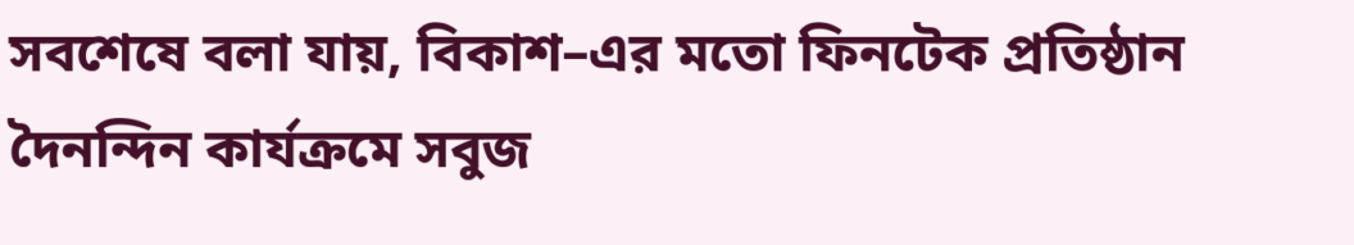সবশেষে বলা যায়, বিকাশ–এর মতো ফিনটেক প্রতিষ্ঠান দৈনন্দিন কার্যক্রমে সবুজ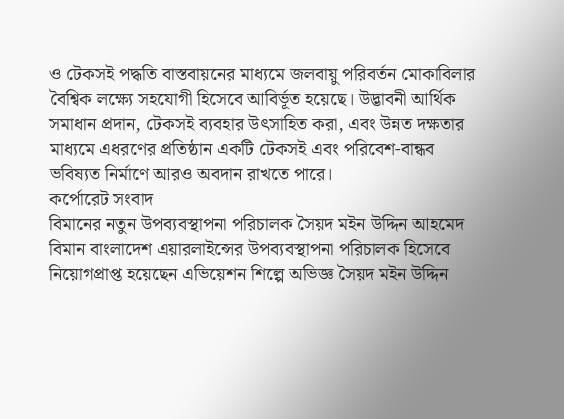ও টেকসই পদ্ধতি বাস্তবায়নের মাধ্যমে জলবায়ু পরিবর্তন মোকাবিলার বৈশ্বিক লক্ষ্যে সহযোগী হিসেবে আবির্ভূত হয়েছে। উদ্ভাবনী আর্থিক সমাধান প্রদান, টেকসই ব্যবহার উৎসাহিত করা, এবং উন্নত দক্ষতার মাধ্যমে এধরণের প্রতিষ্ঠান একটি টেকসই এবং পরিবেশ-বান্ধব ভবিষ্যত নির্মাণে আরও অবদান রাখতে পারে।
কর্পোরেট সংবাদ
বিমানের নতুন উপব্যবস্থাপনা পরিচালক সৈয়দ মইন উদ্দিন আহমেদ
বিমান বাংলাদেশ এয়ারলাইন্সের উপব্যবস্থাপনা পরিচালক হিসেবে নিয়োগপ্রাপ্ত হয়েছেন এভিয়েশন শিল্পে অভিজ্ঞ সৈয়দ মইন উদ্দিন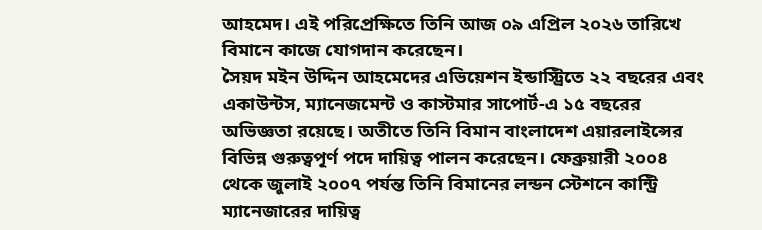আহমেদ। এই পরিপ্রেক্ষিতে তিনি আজ ০৯ এপ্রিল ২০২৬ তারিখে বিমানে কাজে যোগদান করেছেন।
সৈয়দ মইন উদ্দিন আহমেদের এভিয়েশন ইন্ডাস্ট্রিতে ২২ বছরের এবং একাউন্টস, ম্যানেজমেন্ট ও কাস্টমার সাপোর্ট-এ ১৫ বছরের অভিজ্ঞতা রয়েছে। অতীতে তিনি বিমান বাংলাদেশ এয়ারলাইন্সের বিভিন্ন গুরুত্বপূর্ণ পদে দায়িত্ব পালন করেছেন। ফেব্রুয়ারী ২০০৪ থেকে জুলাই ২০০৭ পর্যন্ত তিনি বিমানের লন্ডন স্টেশনে কান্ট্রি ম্যানেজারের দায়িত্ব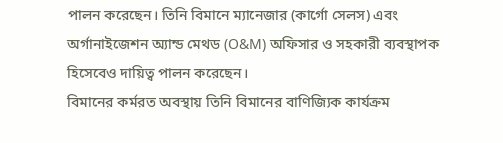পালন করেছেন। তিনি বিমানে ম্যানেজার (কার্গো সেলস) এবং অর্গানাইজেশন অ্যান্ড মেথড (O&M) অফিসার ও সহকারী ব্যবস্থাপক হিসেবেও দায়িত্ব পালন করেছেন।
বিমানের কর্মরত অবস্থায় তিনি বিমানের বাণিজ্যিক কার্যক্রম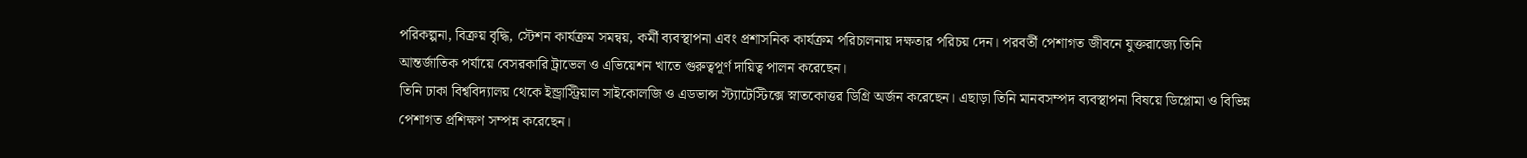পরিকল্পনা, বিক্রয় বৃদ্ধি, স্টেশন কার্যক্রম সমন্বয়, কর্মী ব্যবস্থাপনা এবং প্রশাসনিক কার্যক্রম পরিচালনায় দক্ষতার পরিচয় দেন। পরবর্তী পেশাগত জীবনে যুক্তরাজ্যে তিনি আন্তর্জাতিক পর্যায়ে বেসরকারি ট্রাভেল ও এভিয়েশন খাতে গুরুত্বপূর্ণ দায়িত্ব পালন করেছেন।
তিনি ঢাকা বিশ্ববিদ্যালয় থেকে ইন্ড্রাস্ট্রিয়াল সাইকোলজি ও এডভান্স স্ট্যাটেস্টিক্সে স্নাতকোত্তর ডিগ্রি অর্জন করেছেন। এছাড়া তিনি মানবসম্পদ ব্যবস্থাপনা বিষয়ে ডিপ্লোমা ও বিভিন্ন পেশাগত প্রশিক্ষণ সম্পন্ন করেছেন।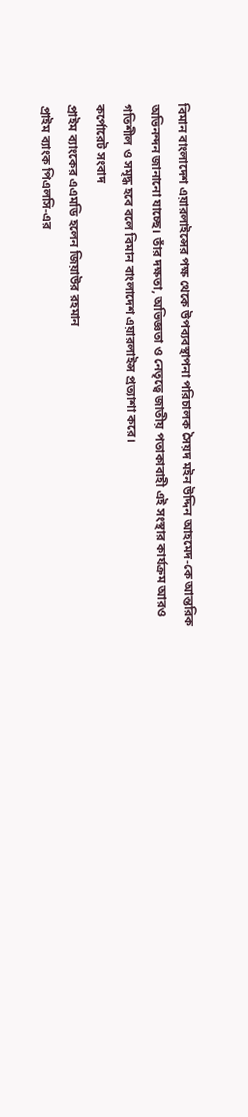বিমান বাংলাদেশ এয়ারলাইন্সের পক্ষ থেকে উপব্যবস্থাপনা পরিচালক সৈয়দ মইন উদ্দিন আহমেদ-কে আন্তরিক অভিনন্দন জানানো যাচ্ছে। তাঁর দক্ষতা, অভিজ্ঞতা ও নেতৃত্বে জাতীয় পতাকাবাহী এই সংস্থার কার্যক্রম আরও গতিশীল ও সমৃদ্ধ হবে বলে বিমান বাংলাদেশ এয়ারলাইন্স প্রত্যাশা করে।
কর্পোরেট সংবাদ
প্রাইম ব্যাংকের এএমডি হলেন জিয়াউর রহমান
প্রাইম ব্যাংক পিএলসি-এর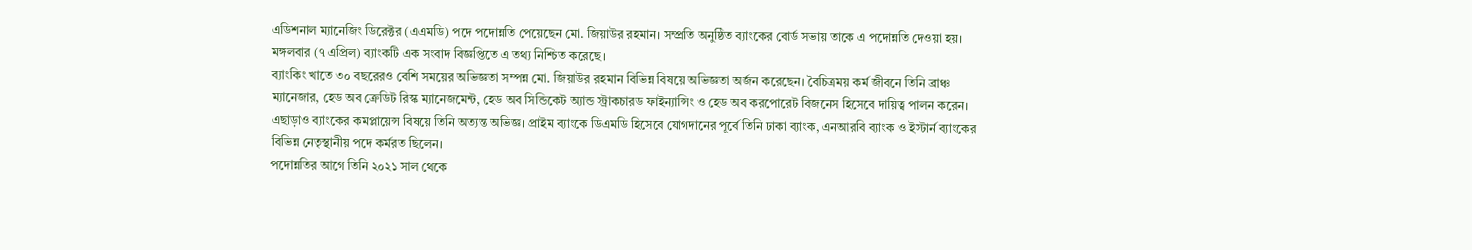এডিশনাল ম্যানেজিং ডিরেক্টর (এএমডি) পদে পদোন্নতি পেয়েছেন মো. জিয়াউর রহমান। সম্প্রতি অনুষ্ঠিত ব্যাংকের বোর্ড সভায় তাকে এ পদোন্নতি দেওয়া হয়।
মঙ্গলবার (৭ এপ্রিল) ব্যাংকটি এক সংবাদ বিজ্ঞপ্তিতে এ তথ্য নিশ্চিত করেছে।
ব্যাংকিং খাতে ৩০ বছরেরও বেশি সময়ের অভিজ্ঞতা সম্পন্ন মো. জিয়াউর রহমান বিভিন্ন বিষয়ে অভিজ্ঞতা অর্জন করেছেন। বৈচিত্রময় কর্ম জীবনে তিনি ব্রাঞ্চ ম্যানেজার, হেড অব ক্রেডিট রিস্ক ম্যানেজমেন্ট, হেড অব সিন্ডিকেট অ্যান্ড স্ট্রাকচারড ফাইন্যান্সিং ও হেড অব করপোরেট বিজনেস হিসেবে দায়িত্ব পালন করেন। এছাড়াও ব্যাংকের কমপ্লায়েন্স বিষয়ে তিনি অত্যন্ত অভিজ্ঞ। প্রাইম ব্যাংকে ডিএমডি হিসেবে যোগদানের পূর্বে তিনি ঢাকা ব্যাংক, এনআরবি ব্যাংক ও ইস্টার্ন ব্যাংকের বিভিন্ন নেতৃস্থানীয় পদে কর্মরত ছিলেন।
পদোন্নতির আগে তিনি ২০২১ সাল থেকে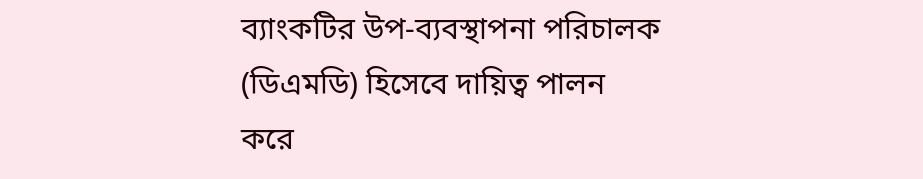ব্যাংকটির উপ-ব্যবস্থাপনা পরিচালক (ডিএমডি) হিসেবে দায়িত্ব পালন করে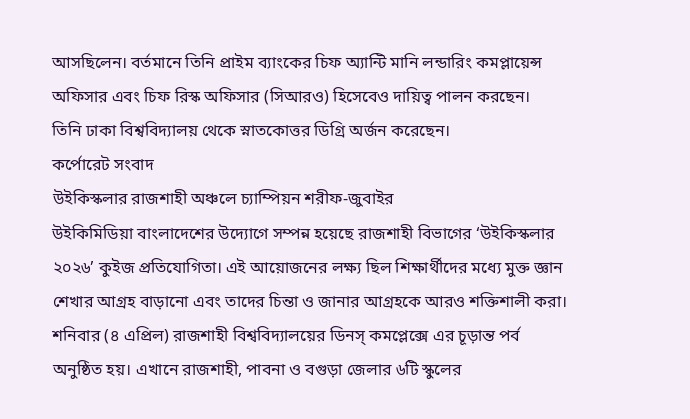আসছিলেন। বর্তমানে তিনি প্রাইম ব্যাংকের চিফ অ্যান্টি মানি লন্ডারিং কমপ্লায়েন্স অফিসার এবং চিফ রিস্ক অফিসার (সিআরও) হিসেবেও দায়িত্ব পালন করছেন।
তিনি ঢাকা বিশ্ববিদ্যালয় থেকে স্নাতকোত্তর ডিগ্রি অর্জন করেছেন।
কর্পোরেট সংবাদ
উইকিস্কলার রাজশাহী অঞ্চলে চ্যাম্পিয়ন শরীফ-জুবাইর
উইকিমিডিয়া বাংলাদেশের উদ্যোগে সম্পন্ন হয়েছে রাজশাহী বিভাগের ‘উইকিস্কলার ২০২৬’ কুইজ প্রতিযোগিতা। এই আয়োজনের লক্ষ্য ছিল শিক্ষার্থীদের মধ্যে মুক্ত জ্ঞান শেখার আগ্রহ বাড়ানো এবং তাদের চিন্তা ও জানার আগ্রহকে আরও শক্তিশালী করা।
শনিবার (৪ এপ্রিল) রাজশাহী বিশ্ববিদ্যালয়ের ডিনস্ কমপ্লেক্সে এর চূড়ান্ত পর্ব অনুষ্ঠিত হয়। এখানে রাজশাহী, পাবনা ও বগুড়া জেলার ৬টি স্কুলের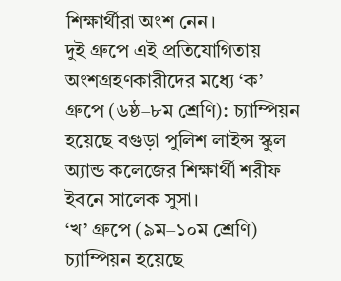শিক্ষার্থীরা অংশ নেন।
দুই গ্রুপে এই প্রতিযোগিতায় অংশগ্রহণকারীদের মধ্যে ‘ক’ গ্রুপে (৬ষ্ঠ–৮ম শ্রেণি): চ্যাম্পিয়ন হয়েছে বগুড়া পুলিশ লাইন্স স্কুল অ্যান্ড কলেজের শিক্ষার্থী শরীফ ইবনে সালেক সুসা।
‘খ’ গ্রুপে (৯ম–১০ম শ্রেণি) চ্যাম্পিয়ন হয়েছে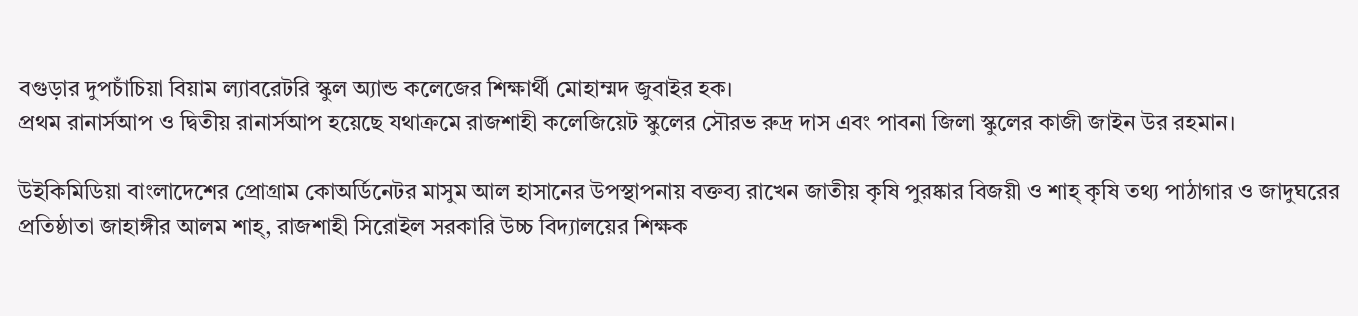বগুড়ার দুপচাঁচিয়া বিয়াম ল্যাবরেটরি স্কুল অ্যান্ড কলেজের শিক্ষার্থী মোহাম্মদ জুবাইর হক।
প্রথম রানার্সআপ ও দ্বিতীয় রানার্সআপ হয়েছে যথাক্রমে রাজশাহী কলেজিয়েট স্কুলের সৌরভ রুদ্র দাস এবং পাবনা জিলা স্কুলের কাজী জাইন উর রহমান।

উইকিমিডিয়া বাংলাদেশের প্রোগ্রাম কোঅর্ডিনেটর মাসুম আল হাসানের উপস্থাপনায় বক্তব্য রাখেন জাতীয় কৃষি পুরষ্কার বিজয়ী ও শাহ্ কৃষি তথ্য পাঠাগার ও জাদুঘরের প্রতিষ্ঠাতা জাহাঙ্গীর আলম শাহ্, রাজশাহী সিরোইল সরকারি উচ্চ বিদ্যালয়ের শিক্ষক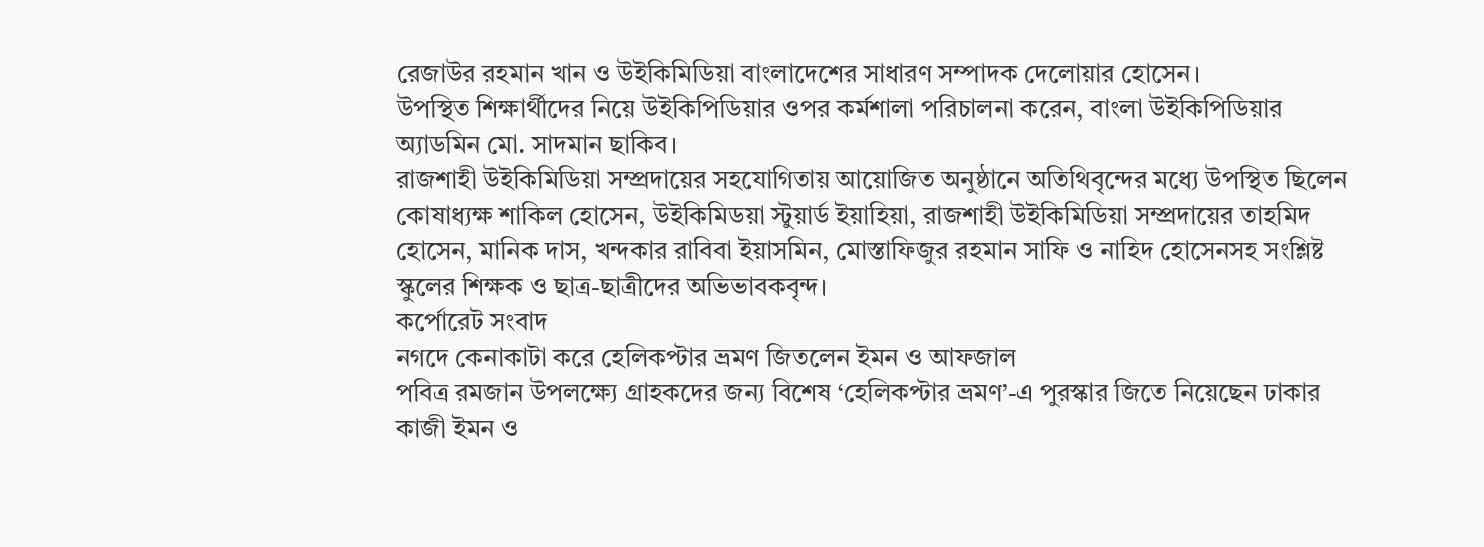রেজাউর রহমান খান ও উইকিমিডিয়া বাংলাদেশের সাধারণ সম্পাদক দেলোয়ার হোসেন।
উপস্থিত শিক্ষার্থীদের নিয়ে উইকিপিডিয়ার ওপর কর্মশালা পরিচালনা করেন, বাংলা উইকিপিডিয়ার অ্যাডমিন মো. সাদমান ছাকিব।
রাজশাহী উইকিমিডিয়া সম্প্রদায়ের সহযোগিতায় আয়োজিত অনুষ্ঠানে অতিথিবৃন্দের মধ্যে উপস্থিত ছিলেন কোষাধ্যক্ষ শাকিল হোসেন, উইকিমিডয়া স্টুয়ার্ড ইয়াহিয়া, রাজশাহী উইকিমিডিয়া সম্প্রদায়ের তাহমিদ হোসেন, মানিক দাস, খন্দকার রাবিবা ইয়াসমিন, মোস্তাফিজুর রহমান সাফি ও নাহিদ হোসেনসহ সংশ্লিষ্ট স্কুলের শিক্ষক ও ছাত্র-ছাত্রীদের অভিভাবকবৃন্দ।
কর্পোরেট সংবাদ
নগদে কেনাকাটা করে হেলিকপ্টার ভ্রমণ জিতলেন ইমন ও আফজাল
পবিত্র রমজান উপলক্ষ্যে গ্রাহকদের জন্য বিশেষ ‘হেলিকপ্টার ভ্রমণ’-এ পুরস্কার জিতে নিয়েছেন ঢাকার কাজী ইমন ও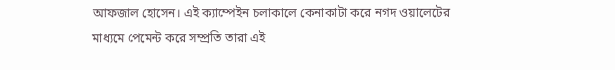আফজাল হোসেন। এই ক্যাম্পেইন চলাকালে কেনাকাটা করে নগদ ওয়ালেটের মাধ্যমে পেমেন্ট করে সম্প্রতি তারা এই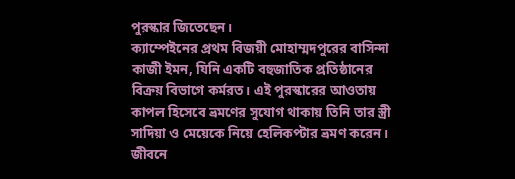পুরস্কার জিতেছেন।
ক্যাম্পেইনের প্রথম বিজয়ী মোহাম্মদপুরের বাসিন্দা কাজী ইমন, যিনি একটি বহুজাতিক প্রতিষ্ঠানের বিক্রয় বিভাগে কর্মরত। এই পুরস্কারের আওতায় কাপল হিসেবে ভ্রমণের সুযোগ থাকায় তিনি তার স্ত্রী সাদিয়া ও মেয়েকে নিয়ে হেলিকপ্টার ভ্রমণ করেন।
জীবনে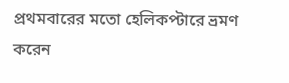প্রথমবারের মতো হেলিকপ্টারে ভ্রমণ করেন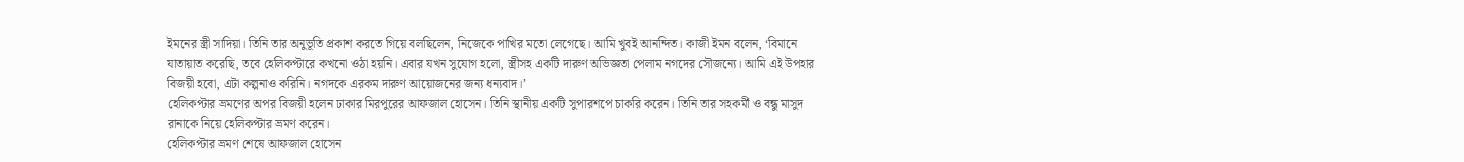ইমনের স্ত্রী সাদিয়া। তিনি তার অনুভূতি প্রকাশ করতে গিয়ে বলছিলেন, নিজেকে পাখির মতো লেগেছে। আমি খুবই আনন্দিত। কাজী ইমন বলেন, ‘বিমানে যাতায়াত করেছি, তবে হেলিকপ্টারে কখনো ওঠা হয়নি। এবার যখন সুযোগ হলো, স্ত্রীসহ একটি দারুণ অভিজ্ঞতা পেলাম নগদের সৌজন্যে। আমি এই উপহার বিজয়ী হবো, এটা কল্পনাও করিনি। নগদকে এরকম দারুণ আয়োজনের জন্য ধন্যবাদ।’
হেলিকপ্টার ভ্রমণের অপর বিজয়ী হলেন ঢাকার মিরপুরের আফজাল হোসেন। তিনি স্থানীয় একটি সুপারশপে চাকরি করেন। তিনি তার সহকর্মী ও বন্ধু মাসুদ রানাকে নিয়ে হেলিকপ্টার ভ্রমণ করেন।
হেলিকপ্টার ভ্রমণ শেষে আফজাল হোসেন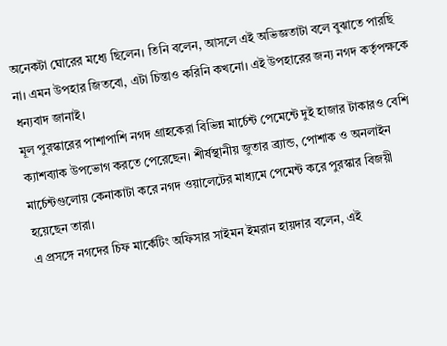অনেকটা ঘোরের মধ্যে ছিলেন। তিনি বলেন, আসলে এই অভিজ্ঞতাটা বলে বুঝাতে পারছি না। এমন উপহার জিতবো, এটা চিন্তাও করিনি কখনো। এই উপহারের জন্য নগদ কর্তৃপক্ষকে ধন্যবাদ জানাই।
মূল পুরস্কারের পাশাপাশি নগদ গ্রাহকেরা বিভিন্ন মার্চেন্ট পেমেন্টে দুই হাজার টাকারও বেশি ক্যাশব্যাক উপভোগ করতে পেরেছেন। শীর্ষস্থানীয় জুতার ব্র্যান্ড, পোশাক ও অনলাইন মার্চেন্টগুলোয় কেনাকাটা করে নগদ ওয়ালেটের মাধ্যমে পেমেন্ট করে পুরস্কার বিজয়ী হয়েছেন তারা।
এ প্রসঙ্গে নগদের চিফ মার্কেটিং অফিসার সাইমন ইমরান হায়দার বলেন, এই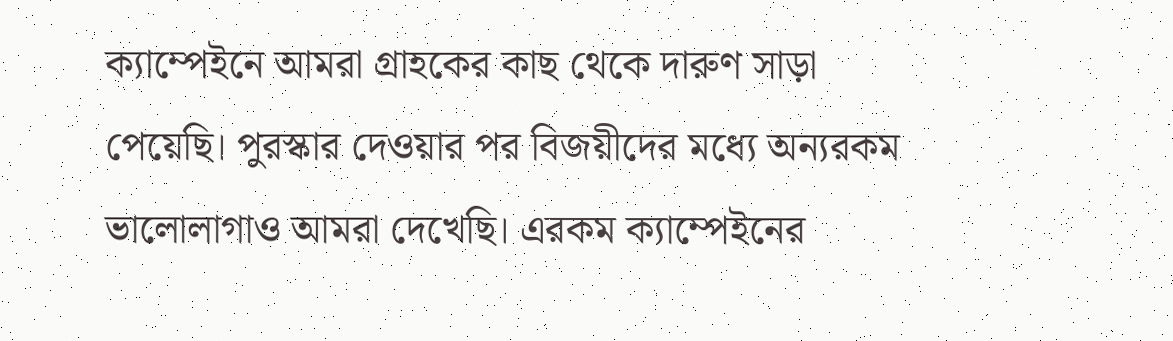ক্যাম্পেইনে আমরা গ্রাহকের কাছ থেকে দারুণ সাড়া পেয়েছি। পুরস্কার দেওয়ার পর বিজয়ীদের মধ্যে অন্যরকম ভালোলাগাও আমরা দেখেছি। এরকম ক্যাম্পেইনের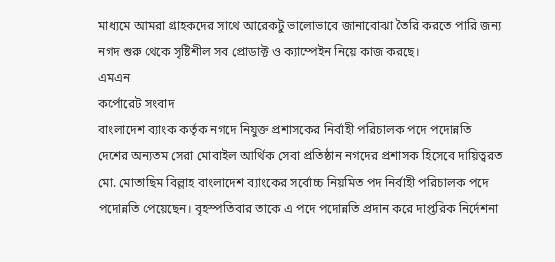মাধ্যমে আমরা গ্রাহকদের সাথে আরেকটু ভালোভাবে জানাবোঝা তৈরি করতে পারি জন্য নগদ শুরু থেকে সৃষ্টিশীল সব প্রোডাক্ট ও ক্যাম্পেইন নিয়ে কাজ করছে।
এমএন
কর্পোরেট সংবাদ
বাংলাদেশ ব্যাংক কর্তৃক নগদে নিযুক্ত প্রশাসকের নির্বাহী পরিচালক পদে পদোন্নতি
দেশের অন্যতম সেরা মোবাইল আর্থিক সেবা প্রতিষ্ঠান নগদের প্রশাসক হিসেবে দায়িত্বরত মো. মোতাছিম বিল্লাহ বাংলাদেশ ব্যাংকের সর্বোচ্চ নিয়মিত পদ নির্বাহী পরিচালক পদে পদোন্নতি পেয়েছেন। বৃহস্পতিবার তাকে এ পদে পদোন্নতি প্রদান করে দাপ্তরিক নির্দেশনা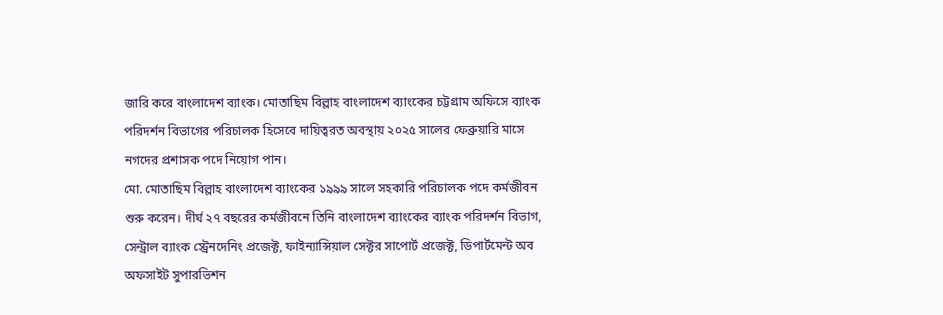জারি করে বাংলাদেশ ব্যাংক। মোতাছিম বিল্লাহ বাংলাদেশ ব্যাংকের চট্টগ্রাম অফিসে ব্যাংক পরিদর্শন বিভাগের পরিচালক হিসেবে দায়িত্বরত অবস্থায় ২০২৫ সালের ফেব্রুয়ারি মাসে নগদের প্রশাসক পদে নিয়োগ পান।
মো. মোতাছিম বিল্লাহ বাংলাদেশ ব্যাংকের ১৯৯৯ সালে সহকারি পরিচালক পদে কর্মজীবন শুরু করেন। দীর্ঘ ২৭ বছরের কর্মজীবনে তিনি বাংলাদেশ ব্যাংকের ব্যাংক পরিদর্শন বিভাগ, সেন্ট্রাল ব্যাংক স্ট্রেনদেনিং প্রজেক্ট, ফাইন্যান্সিয়াল সেক্টর সাপোর্ট প্রজেক্ট, ডিপার্টমেন্ট অব অফসাইট সুপারভিশন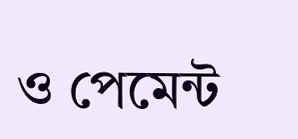ও পেমেন্ট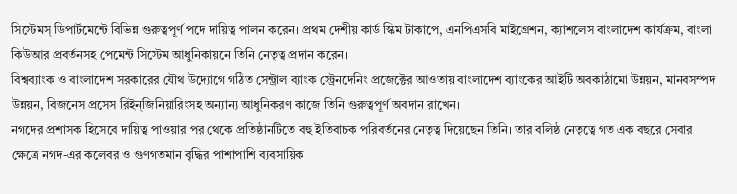সিস্টেমস্ ডিপার্টমেন্টে বিভিন্ন গুরুত্বপূর্ণ পদে দায়িত্ব পালন করেন। প্রথম দেশীয় কার্ড স্কিম টাকাপে, এনপিএসবি মাইগ্রেশন, ক্যাশলেস বাংলাদেশ কার্যক্রম, বাংলা কিউআর প্রবর্তনসহ পেমেন্ট সিস্টেম আধুনিকায়নে তিনি নেতৃত্ব প্রদান করেন।
বিশ্বব্যাংক ও বাংলাদেশ সরকারের যৌথ উদ্যোগে গঠিত সেন্ট্রাল ব্যাংক স্ট্রেনদেনিং প্রজেক্টের আওতায় বাংলাদেশ ব্যাংকের আইটি অবকাঠামো উন্নয়ন, মানবসম্পদ উন্নয়ন, বিজনেস প্রসেস রিইন্জিনিয়ারিংসহ অন্যান্য আধুনিকরণ কাজে তিনি গুরুত্বপূর্ণ অবদান রাখেন।
নগদের প্রশাসক হিসেবে দায়িত্ব পাওয়ার পর থেকে প্রতিষ্ঠানটিতে বহু ইতিবাচক পরিবর্তনের নেতৃত্ব দিয়েছেন তিনি। তার বলিষ্ঠ নেতৃত্বে গত এক বছরে সেবার ক্ষেত্রে নগদ-এর কলেবর ও গুণগতমান বৃদ্ধির পাশাপাশি ব্যবসায়িক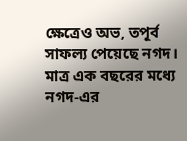ক্ষেত্রেও অভ‚ তপূর্ব সাফল্য পেয়েছে নগদ। মাত্র এক বছরের মধ্যে নগদ-এর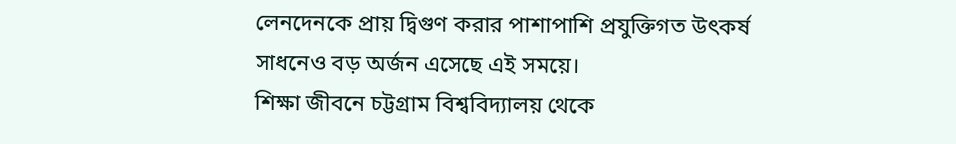লেনদেনকে প্রায় দ্বিগুণ করার পাশাপাশি প্রযুক্তিগত উৎকর্ষ সাধনেও বড় অর্জন এসেছে এই সময়ে।
শিক্ষা জীবনে চট্টগ্রাম বিশ্ববিদ্যালয় থেকে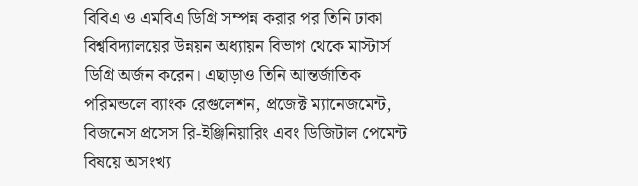বিবিএ ও এমবিএ ডিগ্রি সম্পন্ন করার পর তিনি ঢাকা বিশ্ববিদ্যালয়ের উন্নয়ন অধ্যায়ন বিভাগ থেকে মাস্টার্স ডিগ্রি অর্জন করেন। এছাড়াও তিনি আন্তর্জাতিক পরিমন্ডলে ব্যাংক রেগুলেশন, প্রজেক্ট ম্যানেজমেন্ট, বিজনেস প্রসেস রি-ইঞ্জিনিয়ারিং এবং ডিজিটাল পেমেন্ট বিষয়ে অসংখ্য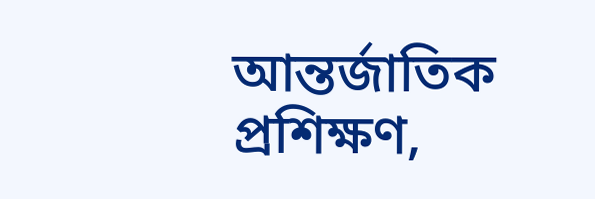আন্তর্জাতিক প্রশিক্ষণ,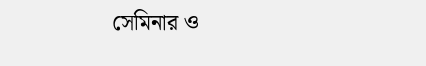সেমিনার ও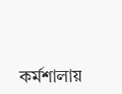কর্মশালায়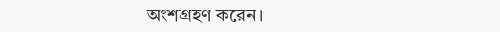অংশগ্রহণ করেন।